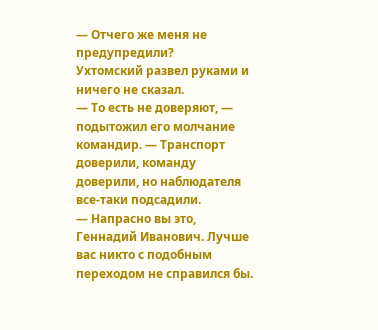— Отчего же меня не предупредили?
Ухтомский развел руками и ничего не сказал.
— То есть не доверяют, — подытожил его молчание командир. — Транспорт доверили, команду доверили, но наблюдателя все-таки подсадили.
— Напрасно вы это, Геннадий Иванович. Лучше вас никто с подобным переходом не справился бы.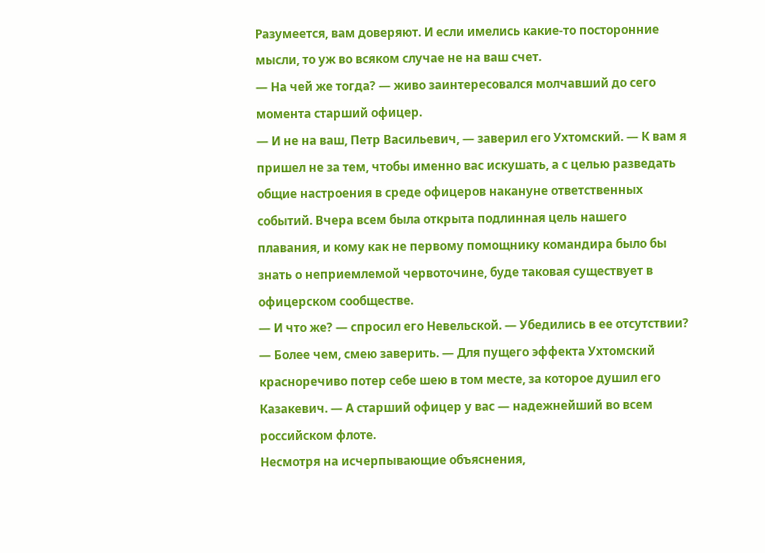Разумеется, вам доверяют. И если имелись какие-то посторонние мысли, то уж во всяком случае не на ваш счет.
— На чей же тогда? — живо заинтересовался молчавший до сего момента старший офицер.
— И не на ваш, Петр Васильевич, — заверил его Ухтомский. — К вам я пришел не за тем, чтобы именно вас искушать, а с целью разведать общие настроения в среде офицеров накануне ответственных событий. Вчера всем была открыта подлинная цель нашего плавания, и кому как не первому помощнику командира было бы знать о неприемлемой червоточине, буде таковая существует в офицерском сообществе.
— И что же? — спросил его Невельской. — Убедились в ее отсутствии?
— Более чем, смею заверить. — Для пущего эффекта Ухтомский красноречиво потер себе шею в том месте, за которое душил его Казакевич. — А старший офицер у вас — надежнейший во всем российском флоте.
Несмотря на исчерпывающие объяснения,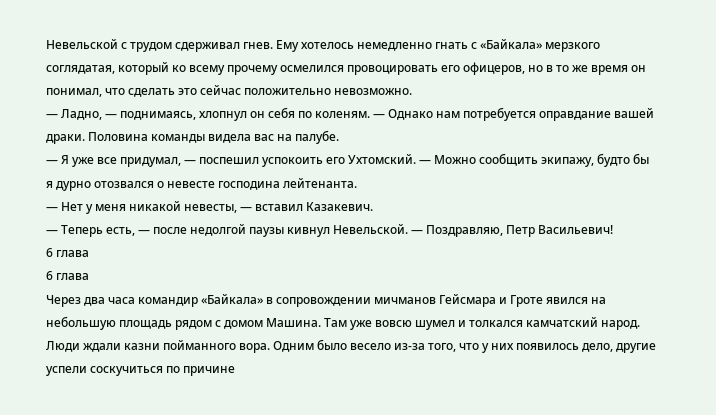Невельской с трудом сдерживал гнев. Ему хотелось немедленно гнать с «Байкала» мерзкого соглядатая, который ко всему прочему осмелился провоцировать его офицеров, но в то же время он понимал, что сделать это сейчас положительно невозможно.
— Ладно, — поднимаясь, хлопнул он себя по коленям. — Однако нам потребуется оправдание вашей драки. Половина команды видела вас на палубе.
— Я уже все придумал, — поспешил успокоить его Ухтомский. — Можно сообщить экипажу, будто бы я дурно отозвался о невесте господина лейтенанта.
— Нет у меня никакой невесты, — вставил Казакевич.
— Теперь есть, — после недолгой паузы кивнул Невельской. — Поздравляю, Петр Васильевич!
6 глава
6 глава
Через два часа командир «Байкала» в сопровождении мичманов Гейсмара и Гроте явился на небольшую площадь рядом с домом Машина. Там уже вовсю шумел и толкался камчатский народ. Люди ждали казни пойманного вора. Одним было весело из-за того, что у них появилось дело, другие успели соскучиться по причине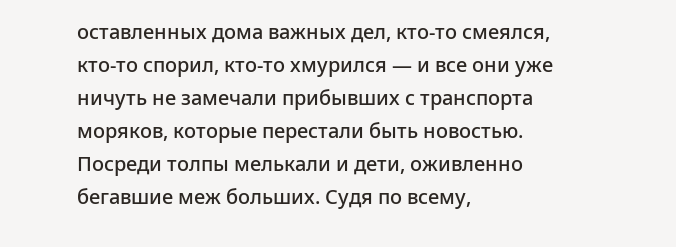оставленных дома важных дел, кто-то смеялся, кто-то спорил, кто-то хмурился — и все они уже ничуть не замечали прибывших с транспорта моряков, которые перестали быть новостью. Посреди толпы мелькали и дети, оживленно бегавшие меж больших. Судя по всему,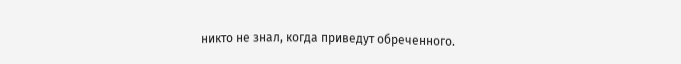никто не знал, когда приведут обреченного.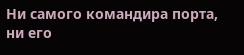Ни самого командира порта, ни его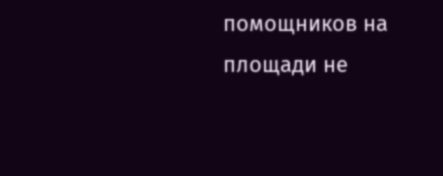помощников на площади не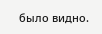было видно.